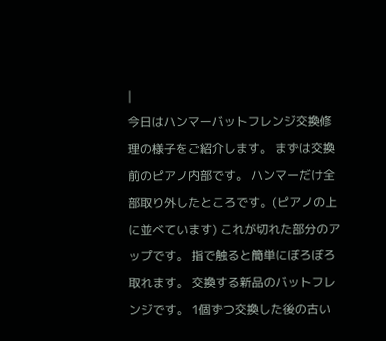|
今日はハンマーバットフレンジ交換修理の様子をご紹介します。 まずは交換前のピアノ内部です。 ハンマーだけ全部取り外したところです。(ピアノの上に並べています) これが切れた部分のアップです。 指で触ると簡単にぼろぼろ取れます。 交換する新品のバットフレンジです。 1個ずつ交換した後の古い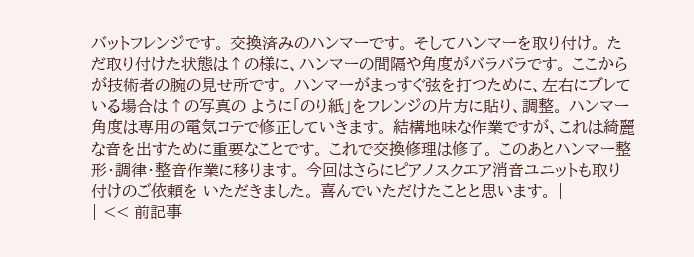バットフレンジです。 交換済みのハンマーです。 そしてハンマーを取り付け。 ただ取り付けた状態は↑の様に、ハンマーの間隔や角度がバラバラです。 ここからが技術者の腕の見せ所です。 ハンマーがまっすぐ弦を打つために、左右にブレている場合は↑の写真の ように「のり紙」をフレンジの片方に貼り、調整。 ハンマー角度は専用の電気コテで修正していきます。 結構地味な作業ですが、これは綺麗な音を出すために重要なことです。 これで交換修理は修了。 このあとハンマー整形・調律・整音作業に移ります。 今回はさらにピアノスクエア消音ユニットも取り付けのご依頼を いただきました。 喜んでいただけたことと思います。 |
| << 前記事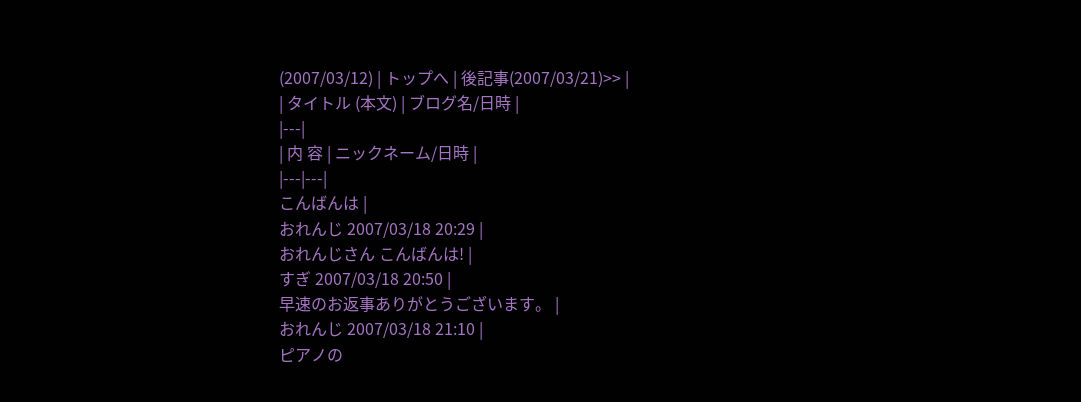(2007/03/12) | トップへ | 後記事(2007/03/21)>> |
| タイトル (本文) | ブログ名/日時 |
|---|
| 内 容 | ニックネーム/日時 |
|---|---|
こんばんは |
おれんじ 2007/03/18 20:29 |
おれんじさん こんばんは! |
すぎ 2007/03/18 20:50 |
早速のお返事ありがとうございます。 |
おれんじ 2007/03/18 21:10 |
ピアノの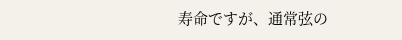寿命ですが、通常弦の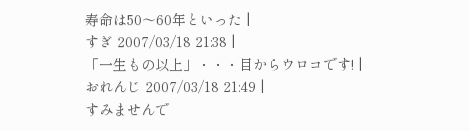寿命は50〜60年といった |
すぎ 2007/03/18 21:38 |
「一生もの以上」・・・目からウロコです! |
おれんじ 2007/03/18 21:49 |
すみませんで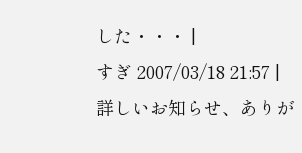した・・・ |
すぎ 2007/03/18 21:57 |
詳しいお知らせ、ありが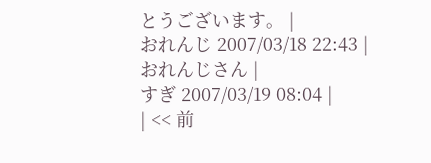とうございます。 |
おれんじ 2007/03/18 22:43 |
おれんじさん |
すぎ 2007/03/19 08:04 |
| << 前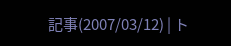記事(2007/03/12) | ト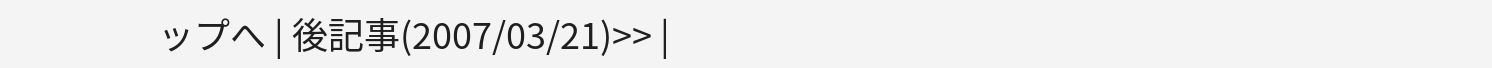ップへ | 後記事(2007/03/21)>> |